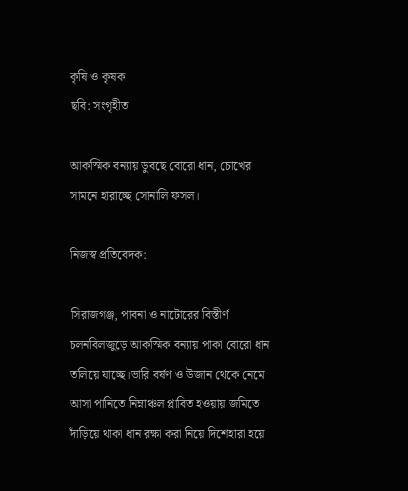কৃষি ও কৃষক
ছবি: সংগৃহীত

আকস্মিক বন্যায় ডুবছে বোরো ধান, চোখের সামনে হারাচ্ছে সোনালি ফসল।

নিজস্ব প্রতিবেদক:

সিরাজগঞ্জ, পাবনা ও নাটোরের বিস্তীর্ণ চলনবিলজুড়ে আকস্মিক বন্যায় পাকা বোরো ধান তলিয়ে যাচ্ছে।ভারি বর্ষণ ও উজান থেকে নেমে আসা পানিতে নিম্নাঞ্চল প্লাবিত হওয়ায় জমিতে দাঁড়িয়ে থাকা ধান রক্ষা করা নিয়ে দিশেহারা হয়ে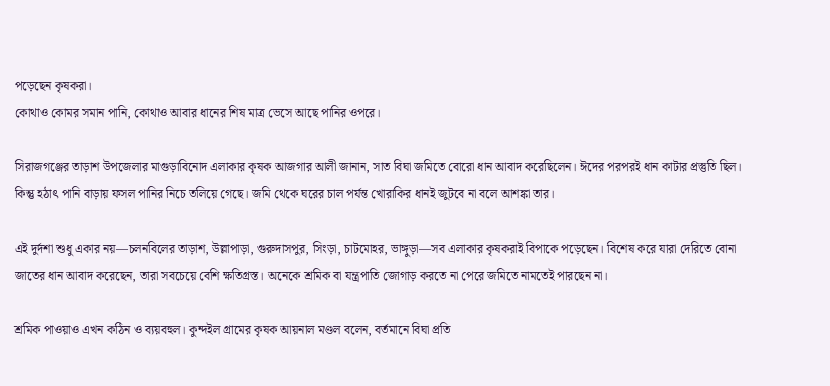পড়েছেন কৃষকরা।
কোথাও কোমর সমান পানি, কোথাও আবার ধানের শিষ মাত্র ভেসে আছে পানির ওপরে।

সিরাজগঞ্জের তাড়াশ উপজেলার মাগুড়াবিনোদ এলাকার কৃষক আজগার আলী জানান, সাত বিঘা জমিতে বোরো ধান আবাদ করেছিলেন। ঈদের পরপরই ধান কাটার প্রস্তুতি ছিল। কিন্তু হঠাৎ পানি বাড়ায় ফসল পানির নিচে তলিয়ে গেছে। জমি থেকে ঘরের চাল পর্যন্ত খোরাকির ধানই জুটবে না বলে আশঙ্কা তার।

এই দুর্দশা শুধু একার নয়—চলনবিলের তাড়াশ, উল্লাপাড়া, গুরুদাসপুর, সিংড়া, চাটমোহর, ভাঙ্গুড়া—সব এলাকার কৃষকরাই বিপাকে পড়েছেন। বিশেষ করে যারা দেরিতে বোনা জাতের ধান আবাদ করেছেন, তারা সবচেয়ে বেশি ক্ষতিগ্রস্ত। অনেকে শ্রমিক বা যন্ত্রপাতি জোগাড় করতে না পেরে জমিতে নামতেই পারছেন না।

শ্রমিক পাওয়াও এখন কঠিন ও ব্যয়বহুল। কুন্দইল গ্রামের কৃষক আয়নাল মণ্ডল বলেন, বর্তমানে বিঘা প্রতি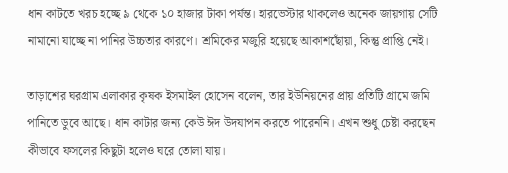ধান কাটতে খরচ হচ্ছে ৯ থেকে ১০ হাজার টাকা পর্যন্ত। হারভেস্টার থাকলেও অনেক জায়গায় সেটি নামানো যাচ্ছে না পানির উচ্চতার কারণে। শ্রমিকের মজুরি হয়েছে আকাশছোঁয়া, কিন্তু প্রাপ্তি নেই।

তাড়াশের ঘরগ্রাম এলাকার কৃষক ইসমাইল হোসেন বলেন, তার ইউনিয়নের প্রায় প্রতিটি গ্রামে জমি পানিতে ডুবে আছে। ধান কাটার জন্য কেউ ঈদ উদযাপন করতে পারেননি। এখন শুধু চেষ্টা করছেন কীভাবে ফসলের কিছুটা হলেও ঘরে তোলা যায়।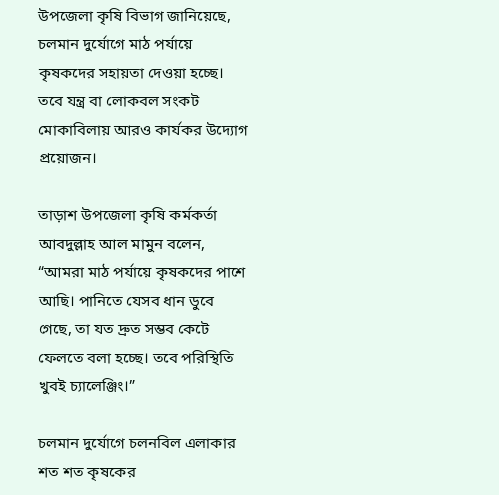উপজেলা কৃষি বিভাগ জানিয়েছে, চলমান দুর্যোগে মাঠ পর্যায়ে কৃষকদের সহায়তা দেওয়া হচ্ছে। তবে যন্ত্র বা লোকবল সংকট মোকাবিলায় আরও কার্যকর উদ্যোগ প্রয়োজন।

তাড়াশ উপজেলা কৃষি কর্মকর্তা আবদুল্লাহ আল মামুন বলেন, “আমরা মাঠ পর্যায়ে কৃষকদের পাশে আছি। পানিতে যেসব ধান ডুবে গেছে, তা যত দ্রুত সম্ভব কেটে ফেলতে বলা হচ্ছে। তবে পরিস্থিতি খুবই চ্যালেঞ্জিং।”

চলমান দুর্যোগে চলনবিল এলাকার শত শত কৃষকের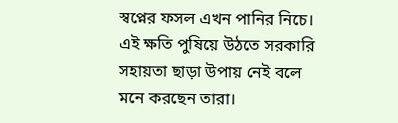স্বপ্নের ফসল এখন পানির নিচে। এই ক্ষতি পুষিয়ে উঠতে সরকারি সহায়তা ছাড়া উপায় নেই বলে মনে করছেন তারা।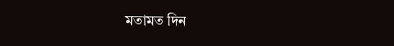মতামত দিন